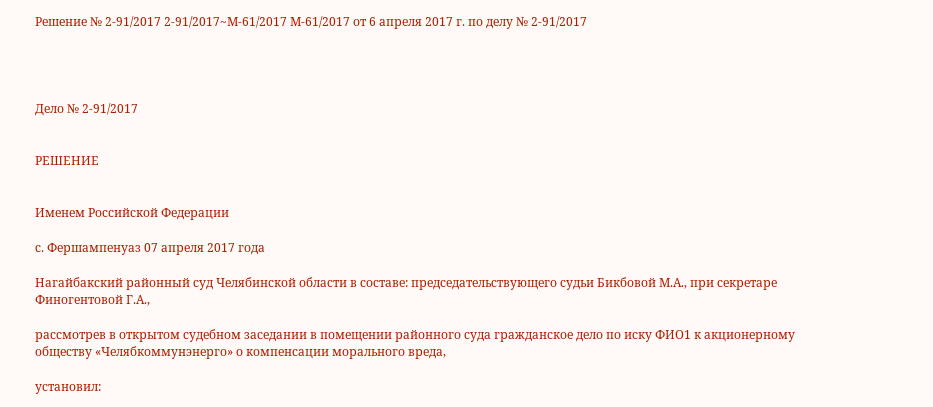Решение № 2-91/2017 2-91/2017~М-61/2017 М-61/2017 от 6 апреля 2017 г. по делу № 2-91/2017




Дело № 2-91/2017


РЕШЕНИЕ


Именем Российской Федерации

с. Фершампенуаз 07 апреля 2017 года

Нагайбакский районный суд Челябинской области в составе: председательствующего судьи Бикбовой М.А., при секретаре Финогентовой Г.А.,

рассмотрев в открытом судебном заседании в помещении районного суда гражданское дело по иску ФИО1 к акционерному обществу «Челябкоммунэнерго» о компенсации морального вреда,

установил: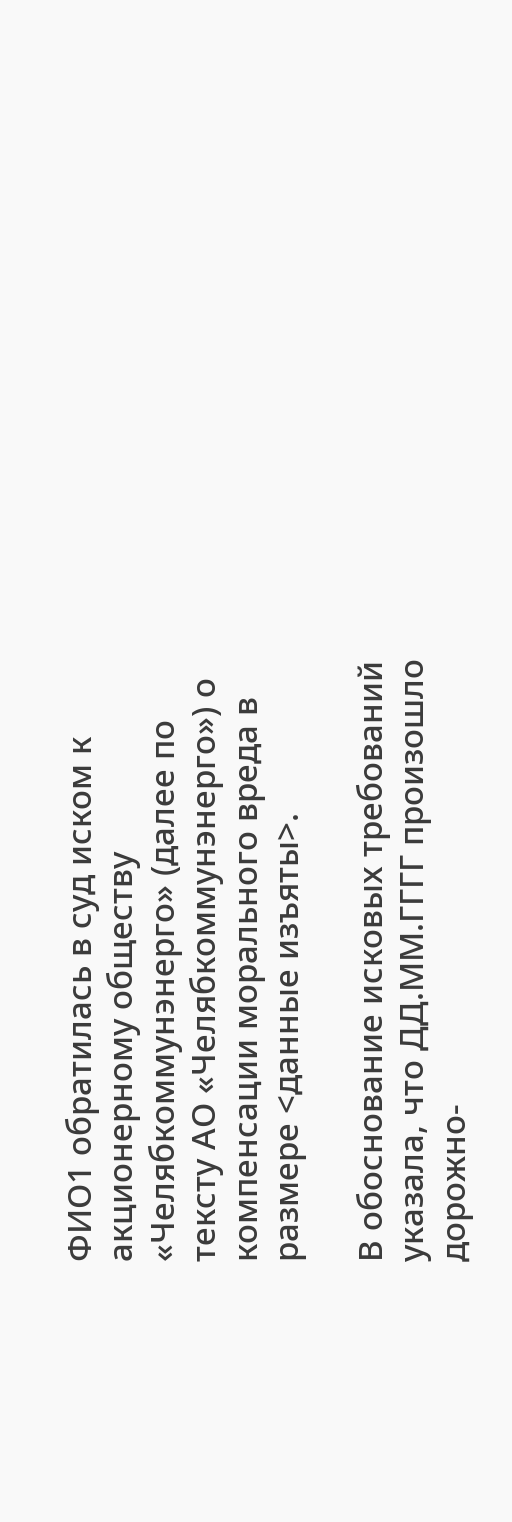ФИО1 обратилась в суд иском к акционерному обществу «Челябкоммунэнерго» (далее по тексту АО «Челябкоммунэнерго») о компенсации морального вреда в размере <данные изъяты>.

В обоснование исковых требований указала, что ДД.ММ.ГГГГ произошло дорожно-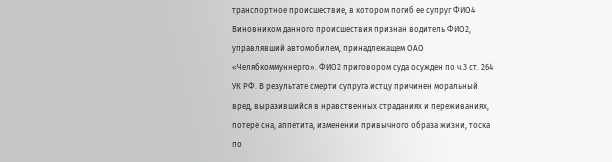транспортное происшествие, в котором погиб ее супруг ФИО4 Виновником данного происшествия признан водитель ФИО2, управлявший автомобилем, принадлежащем ОАО «Челябкоммуннерго». ФИО2 приговором суда осужден по ч.3 ст. 264 УК РФ. В результате смерти супруга истцу причинен моральный вред, выразившийся в нравственных страданиях и переживаниях, потере сна, аппетита, изменении привычного образа жизни, тоска по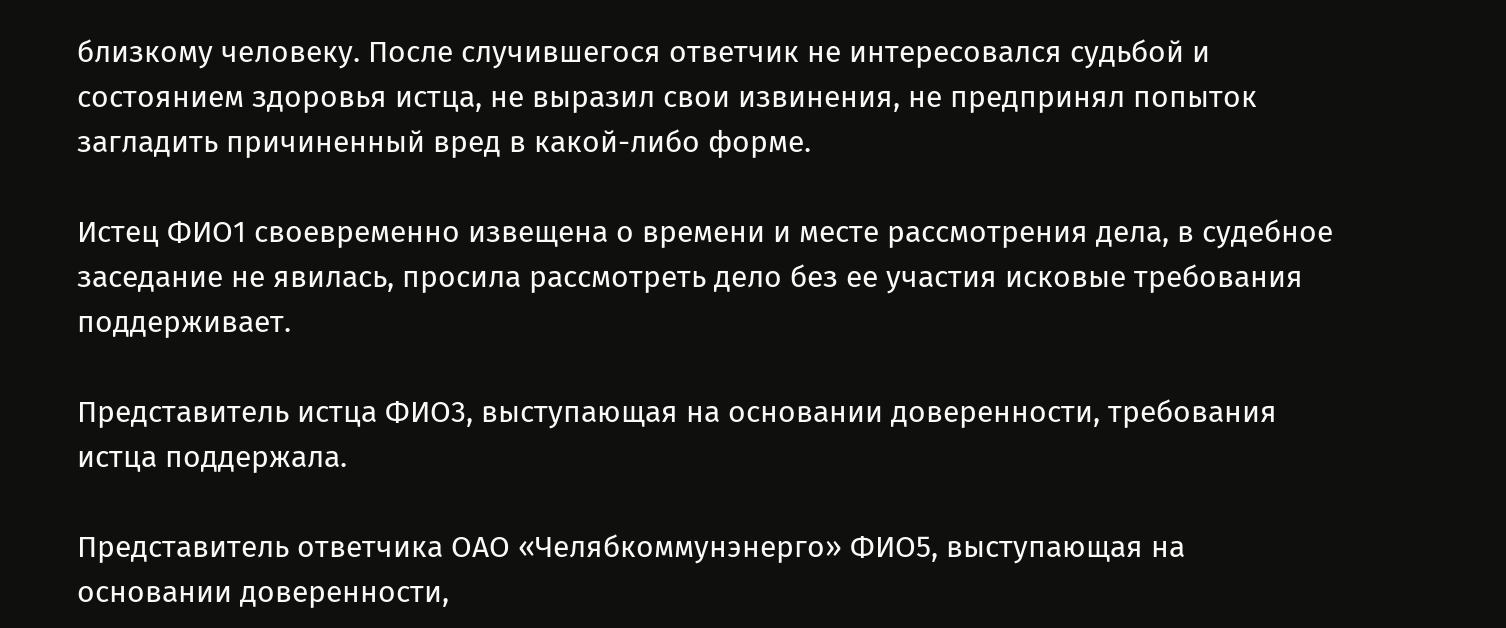близкому человеку. После случившегося ответчик не интересовался судьбой и состоянием здоровья истца, не выразил свои извинения, не предпринял попыток загладить причиненный вред в какой-либо форме.

Истец ФИО1 своевременно извещена о времени и месте рассмотрения дела, в судебное заседание не явилась, просила рассмотреть дело без ее участия исковые требования поддерживает.

Представитель истца ФИО3, выступающая на основании доверенности, требования истца поддержала.

Представитель ответчика ОАО «Челябкоммунэнерго» ФИО5, выступающая на основании доверенности,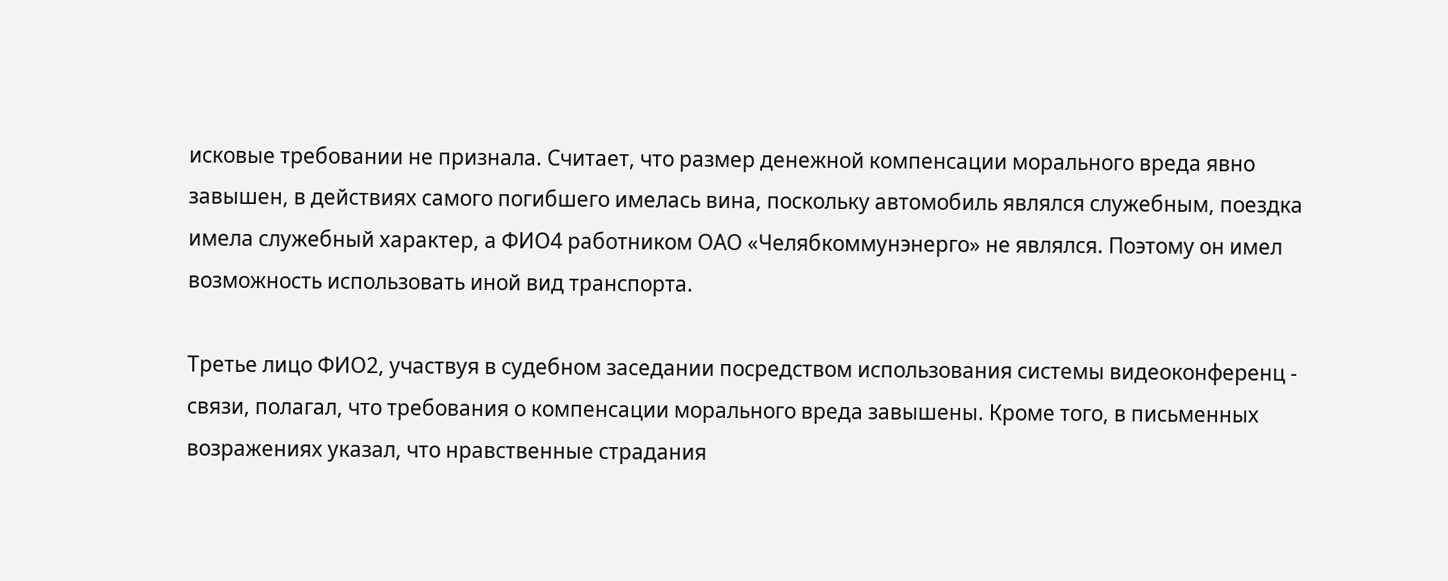исковые требовании не признала. Считает, что размер денежной компенсации морального вреда явно завышен, в действиях самого погибшего имелась вина, поскольку автомобиль являлся служебным, поездка имела служебный характер, а ФИО4 работником ОАО «Челябкоммунэнерго» не являлся. Поэтому он имел возможность использовать иной вид транспорта.

Третье лицо ФИО2, участвуя в судебном заседании посредством использования системы видеоконференц - связи, полагал, что требования о компенсации морального вреда завышены. Кроме того, в письменных возражениях указал, что нравственные страдания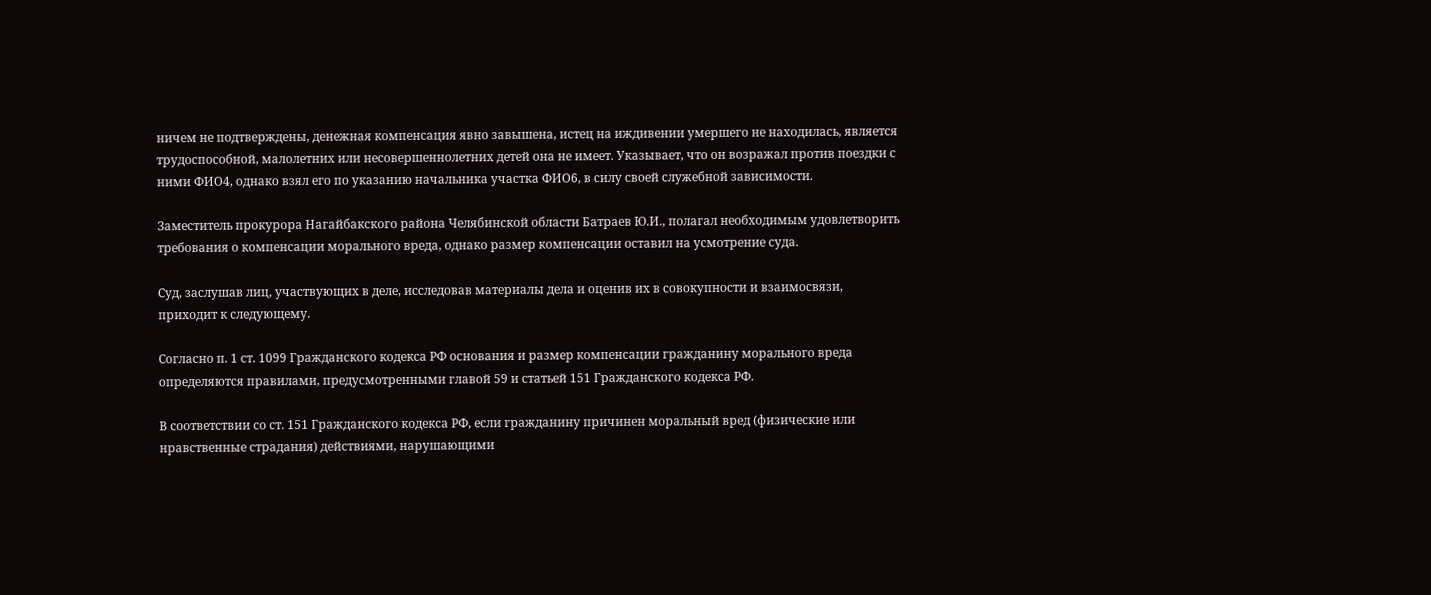ничем не подтверждены, денежная компенсация явно завышена, истец на иждивении умершего не находилась, является трудоспособной, малолетних или несовершеннолетних детей она не имеет. Указывает, что он возражал против поездки с ними ФИО4, однако взял его по указанию начальника участка ФИО6, в силу своей служебной зависимости.

Заместитель прокурора Нагайбакского района Челябинской области Батраев Ю.И., полагал необходимым удовлетворить требования о компенсации морального вреда, однако размер компенсации оставил на усмотрение суда.

Суд, заслушав лиц, участвующих в деле, исследовав материалы дела и оценив их в совокупности и взаимосвязи, приходит к следующему.

Согласно п. 1 ст. 1099 Гражданского кодекса РФ основания и размер компенсации гражданину морального вреда определяются правилами, предусмотренными главой 59 и статьей 151 Гражданского кодекса РФ.

В соответствии со ст. 151 Гражданского кодекса РФ, если гражданину причинен моральный вред (физические или нравственные страдания) действиями, нарушающими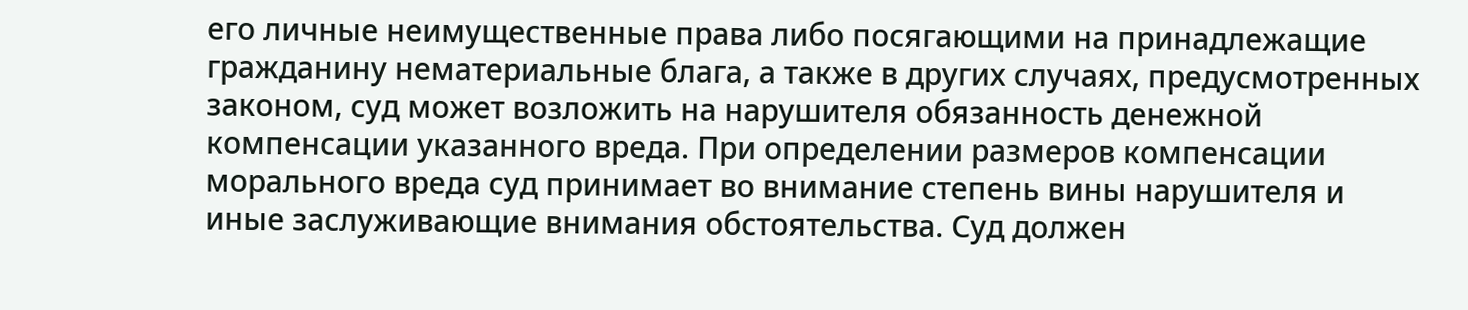его личные неимущественные права либо посягающими на принадлежащие гражданину нематериальные блага, а также в других случаях, предусмотренных законом, суд может возложить на нарушителя обязанность денежной компенсации указанного вреда. При определении размеров компенсации морального вреда суд принимает во внимание степень вины нарушителя и иные заслуживающие внимания обстоятельства. Суд должен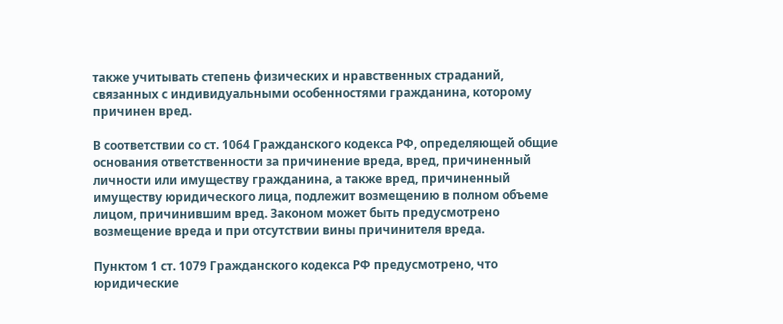также учитывать степень физических и нравственных страданий, связанных с индивидуальными особенностями гражданина, которому причинен вред.

В соответствии со ст. 1064 Гражданского кодекса РФ, определяющей общие основания ответственности за причинение вреда, вред, причиненный личности или имуществу гражданина, а также вред, причиненный имуществу юридического лица, подлежит возмещению в полном объеме лицом, причинившим вред. Законом может быть предусмотрено возмещение вреда и при отсутствии вины причинителя вреда.

Пунктом 1 ст. 1079 Гражданского кодекса РФ предусмотрено, что юридические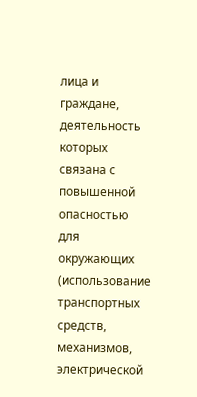лица и граждане, деятельность которых связана с повышенной опасностью для окружающих (использование транспортных средств, механизмов, электрической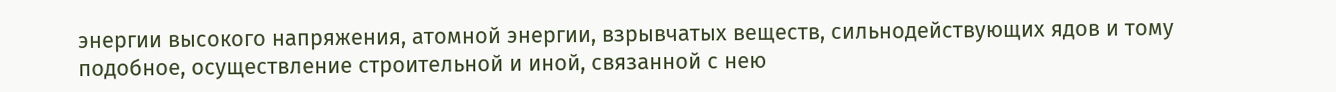энергии высокого напряжения, атомной энергии, взрывчатых веществ, сильнодействующих ядов и тому подобное, осуществление строительной и иной, связанной с нею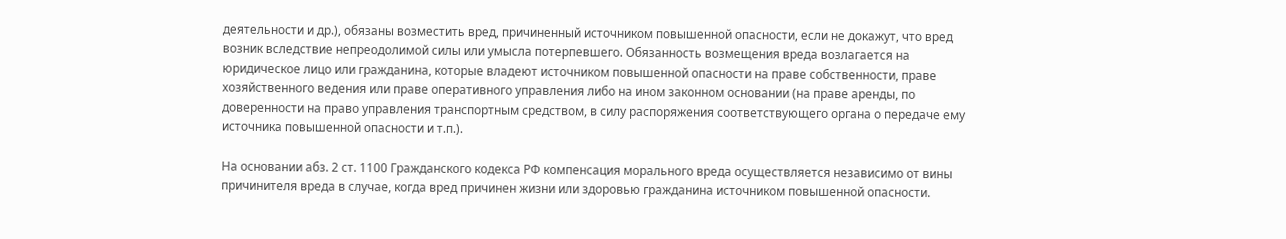деятельности и др.), обязаны возместить вред, причиненный источником повышенной опасности, если не докажут, что вред возник вследствие непреодолимой силы или умысла потерпевшего. Обязанность возмещения вреда возлагается на юридическое лицо или гражданина, которые владеют источником повышенной опасности на праве собственности, праве хозяйственного ведения или праве оперативного управления либо на ином законном основании (на праве аренды, по доверенности на право управления транспортным средством, в силу распоряжения соответствующего органа о передаче ему источника повышенной опасности и т.п.).

На основании абз. 2 ст. 1100 Гражданского кодекса РФ компенсация морального вреда осуществляется независимо от вины причинителя вреда в случае, когда вред причинен жизни или здоровью гражданина источником повышенной опасности.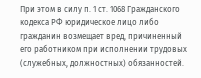При этом в силу п. 1 ст. 1068 Гражданского кодекса РФ юридическое лицо либо гражданин возмещает вред, причиненный его работником при исполнении трудовых (служебных, должностных) обязанностей.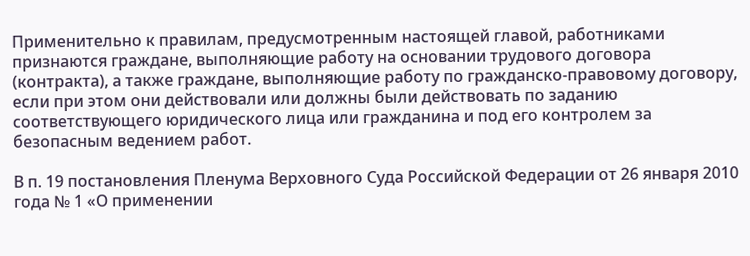Применительно к правилам, предусмотренным настоящей главой, работниками признаются граждане, выполняющие работу на основании трудового договора (контракта), а также граждане, выполняющие работу по гражданско-правовому договору, если при этом они действовали или должны были действовать по заданию соответствующего юридического лица или гражданина и под его контролем за безопасным ведением работ.

В п. 19 постановления Пленума Верховного Суда Российской Федерации от 26 января 2010 года № 1 «О применении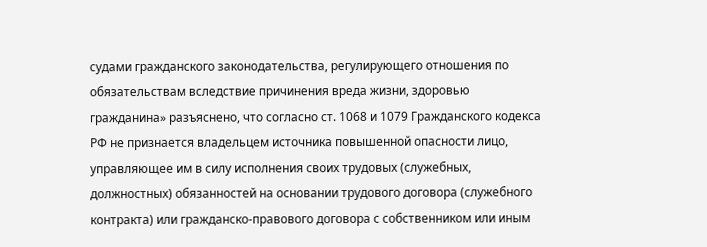судами гражданского законодательства, регулирующего отношения по обязательствам вследствие причинения вреда жизни, здоровью гражданина» разъяснено, что согласно ст. 1068 и 1079 Гражданского кодекса РФ не признается владельцем источника повышенной опасности лицо, управляющее им в силу исполнения своих трудовых (служебных, должностных) обязанностей на основании трудового договора (служебного контракта) или гражданско-правового договора с собственником или иным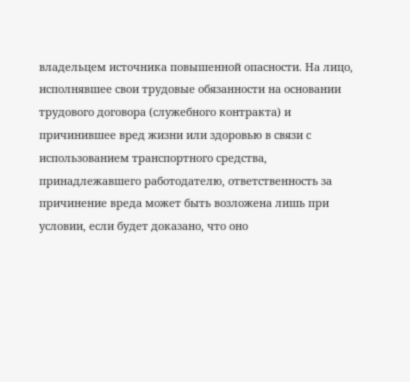владельцем источника повышенной опасности. На лицо, исполнявшее свои трудовые обязанности на основании трудового договора (служебного контракта) и причинившее вред жизни или здоровью в связи с использованием транспортного средства, принадлежавшего работодателю, ответственность за причинение вреда может быть возложена лишь при условии, если будет доказано, что оно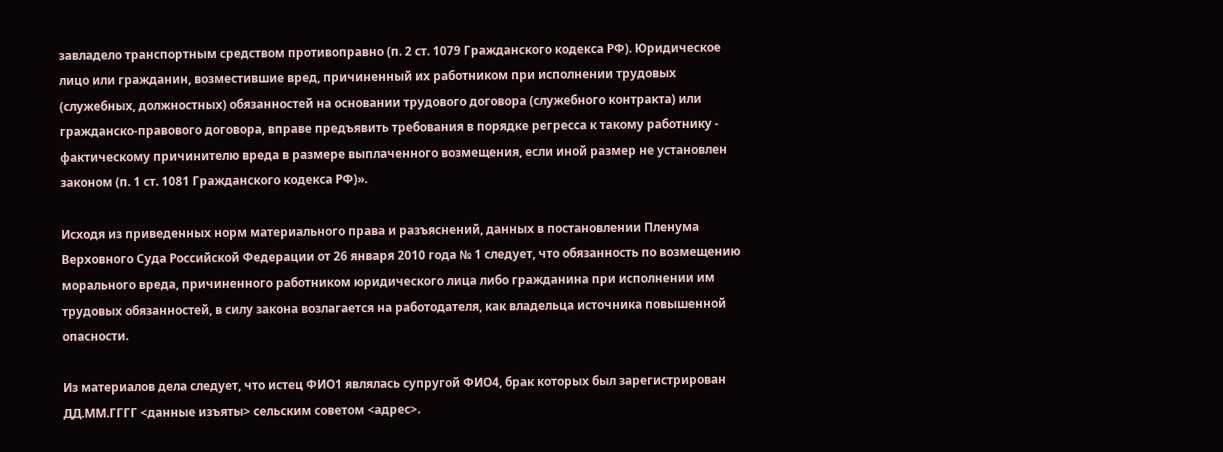завладело транспортным средством противоправно (п. 2 ст. 1079 Гражданского кодекса РФ). Юридическое лицо или гражданин, возместившие вред, причиненный их работником при исполнении трудовых (служебных, должностных) обязанностей на основании трудового договора (служебного контракта) или гражданско-правового договора, вправе предъявить требования в порядке регресса к такому работнику - фактическому причинителю вреда в размере выплаченного возмещения, если иной размер не установлен законом (п. 1 ст. 1081 Гражданского кодекса РФ)».

Исходя из приведенных норм материального права и разъяснений, данных в постановлении Пленума Верховного Суда Российской Федерации от 26 января 2010 года № 1 следует, что обязанность по возмещению морального вреда, причиненного работником юридического лица либо гражданина при исполнении им трудовых обязанностей, в силу закона возлагается на работодателя, как владельца источника повышенной опасности.

Из материалов дела следует, что истец ФИО1 являлась супругой ФИО4, брак которых был зарегистрирован ДД.ММ.ГГГГ <данные изъяты> сельским советом <адрес>.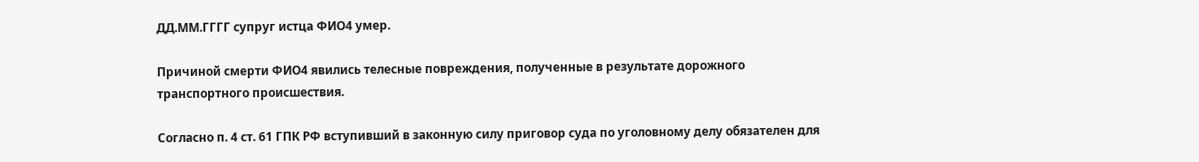ДД.ММ.ГГГГ супруг истца ФИО4 умер.

Причиной смерти ФИО4 явились телесные повреждения, полученные в результате дорожного транспортного происшествия.

Согласно п. 4 ст. 61 ГПК РФ вступивший в законную силу приговор суда по уголовному делу обязателен для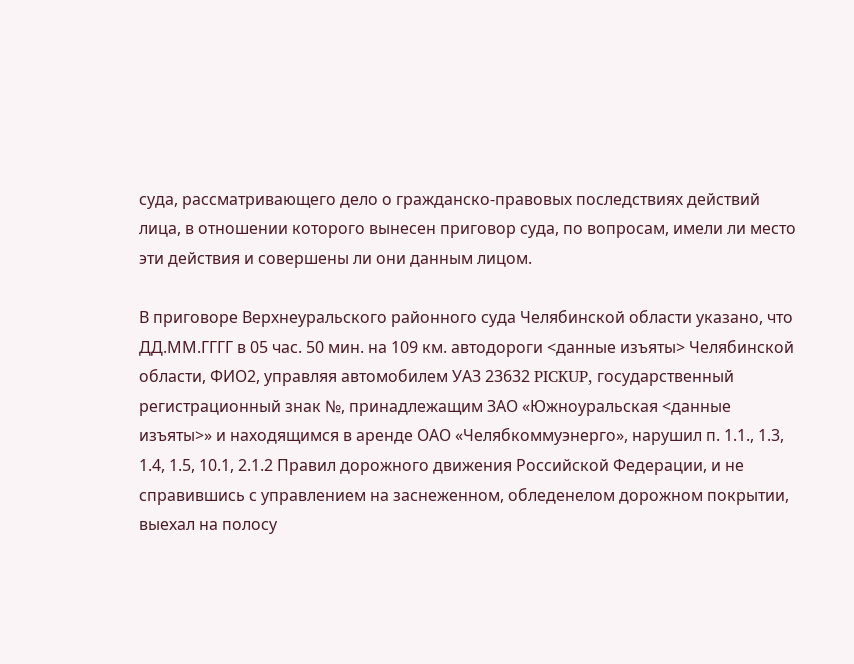суда, рассматривающего дело о гражданско-правовых последствиях действий лица, в отношении которого вынесен приговор суда, по вопросам, имели ли место эти действия и совершены ли они данным лицом.

В приговоре Верхнеуральского районного суда Челябинской области указано, что ДД.ММ.ГГГГ в 05 час. 50 мин. на 109 км. автодороги <данные изъяты> Челябинской области, ФИО2, управляя автомобилем УАЗ 23632 PICKUP, государственный регистрационный знак №, принадлежащим ЗАО «Южноуральская <данные изъяты>» и находящимся в аренде ОАО «Челябкоммуэнерго», нарушил п. 1.1., 1.3, 1.4, 1.5, 10.1, 2.1.2 Правил дорожного движения Российской Федерации, и не справившись с управлением на заснеженном, обледенелом дорожном покрытии, выехал на полосу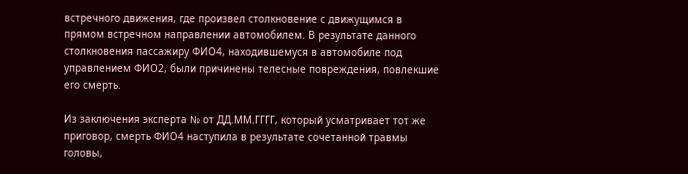встречного движения, где произвел столкновение с движущимся в прямом встречном направлении автомобилем. В результате данного столкновения пассажиру ФИО4, находившемуся в автомобиле под управлением ФИО2, были причинены телесные повреждения, повлекшие его смерть.

Из заключения эксперта № от ДД.ММ.ГГГГ, который усматривает тот же приговор, смерть ФИО4 наступила в результате сочетанной травмы головы,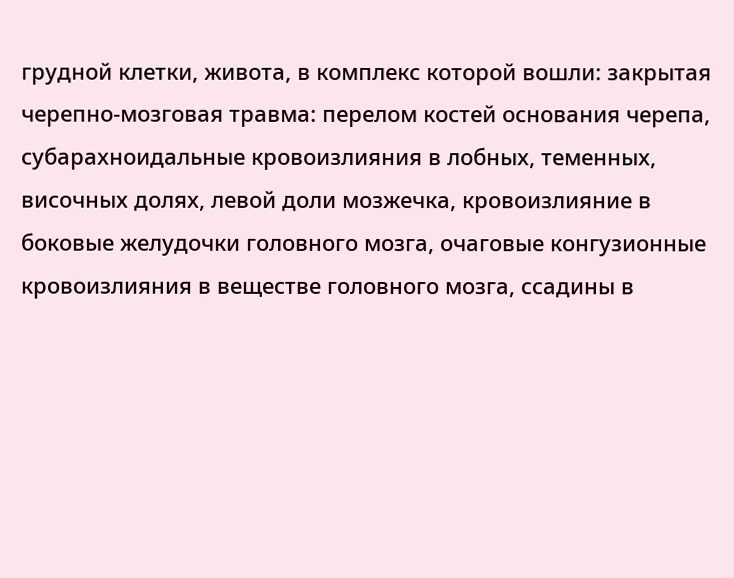грудной клетки, живота, в комплекс которой вошли: закрытая черепно-мозговая травма: перелом костей основания черепа, субарахноидальные кровоизлияния в лобных, теменных, височных долях, левой доли мозжечка, кровоизлияние в боковые желудочки головного мозга, очаговые конгузионные кровоизлияния в веществе головного мозга, ссадины в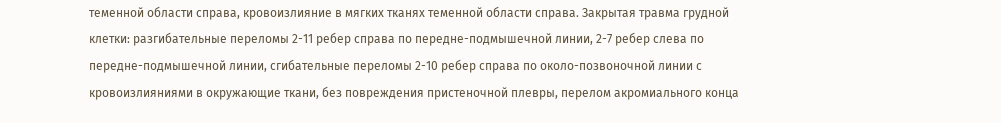теменной области справа, кровоизлияние в мягких тканях теменной области справа. Закрытая травма грудной клетки: разгибательные переломы 2-11 ребер справа по передне-подмышечной линии, 2-7 ребер слева по передне-подмышечной линии, сгибательные переломы 2-10 ребер справа по около-позвоночной линии с кровоизлияниями в окружающие ткани, без повреждения пристеночной плевры, перелом акромиального конца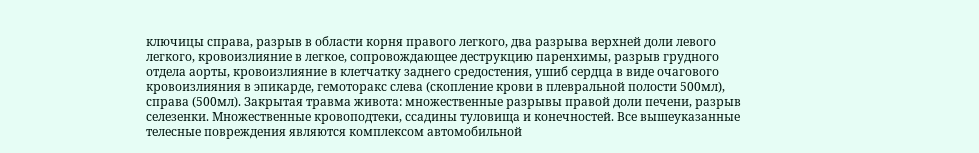ключицы справа, разрыв в области корня правого легкого, два разрыва верхней доли левого легкого, кровоизлияние в легкое, сопровождающее деструкцию паренхимы, разрыв грудного отдела аорты, кровоизлияние в клетчатку заднего средостения, ушиб сердца в виде очагового кровоизлияния в эпикарде, гемоторакс слева (скопление крови в плевральной полости 500мл), справа (500мл). Закрытая травма живота: множественные разрывы правой доли печени, разрыв селезенки. Множественные кровоподтеки, ссадины туловища и конечностей. Все вышеуказанные телесные повреждения являются комплексом автомобильной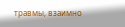травмы, взаимно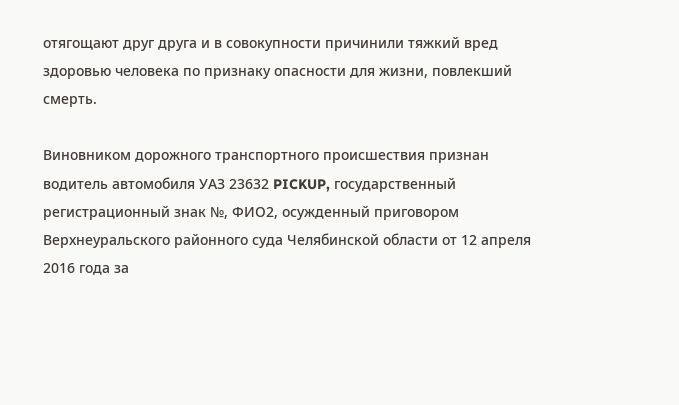отягощают друг друга и в совокупности причинили тяжкий вред здоровью человека по признаку опасности для жизни, повлекший смерть.

Виновником дорожного транспортного происшествия признан водитель автомобиля УАЗ 23632 PICKUP, государственный регистрационный знак №, ФИО2, осужденный приговором Верхнеуральского районного суда Челябинской области от 12 апреля 2016 года за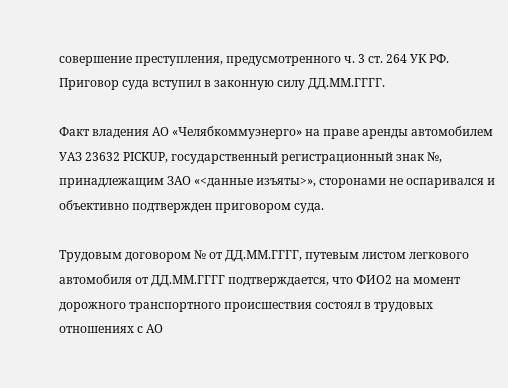совершение преступления, предусмотренного ч. 3 ст. 264 УК РФ. Приговор суда вступил в законную силу ДД.ММ.ГГГГ.

Факт владения АО «Челябкоммуэнерго» на праве аренды автомобилем УАЗ 23632 PICKUP, государственный регистрационный знак №, принадлежащим ЗАО «<данные изъяты>», сторонами не оспаривался и объективно подтвержден приговором суда.

Трудовым договором № от ДД.ММ.ГГГГ, путевым листом легкового автомобиля от ДД.ММ.ГГГГ подтверждается, что ФИО2 на момент дорожного транспортного происшествия состоял в трудовых отношениях с АО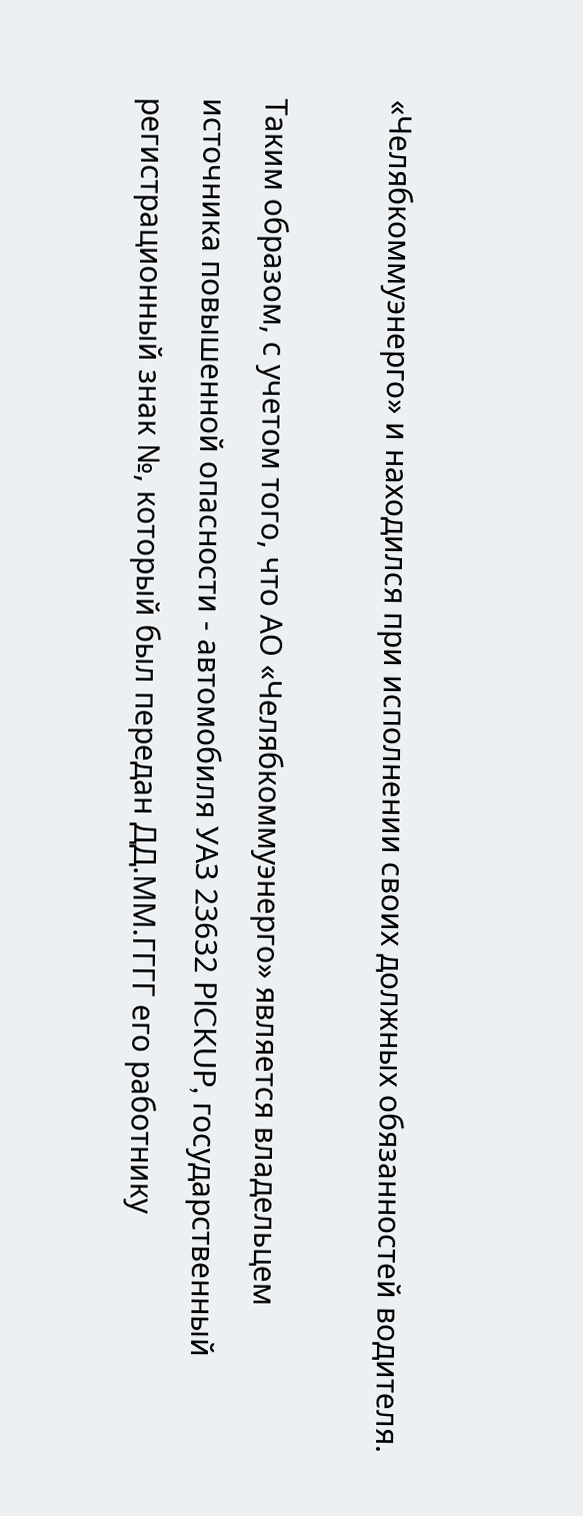«Челябкоммуэнерго» и находился при исполнении своих должных обязанностей водителя.

Таким образом, с учетом того, что АО «Челябкоммуэнерго» является владельцем источника повышенной опасности - автомобиля УАЗ 23632 PICKUP, государственный регистрационный знак №, который был передан ДД.ММ.ГГГГ его работнику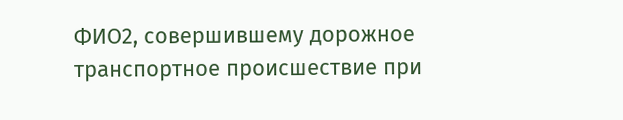ФИО2, совершившему дорожное транспортное происшествие при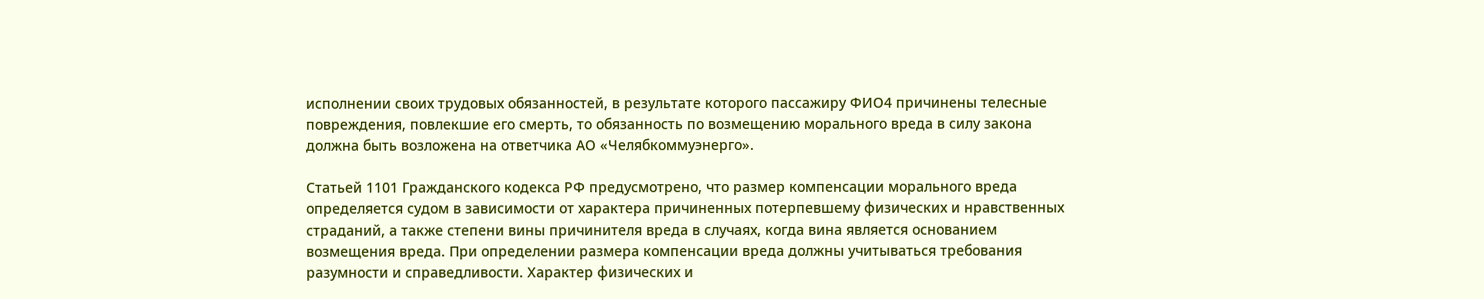исполнении своих трудовых обязанностей, в результате которого пассажиру ФИО4 причинены телесные повреждения, повлекшие его смерть, то обязанность по возмещению морального вреда в силу закона должна быть возложена на ответчика АО «Челябкоммуэнерго».

Статьей 1101 Гражданского кодекса РФ предусмотрено, что размер компенсации морального вреда определяется судом в зависимости от характера причиненных потерпевшему физических и нравственных страданий, а также степени вины причинителя вреда в случаях, когда вина является основанием возмещения вреда. При определении размера компенсации вреда должны учитываться требования разумности и справедливости. Характер физических и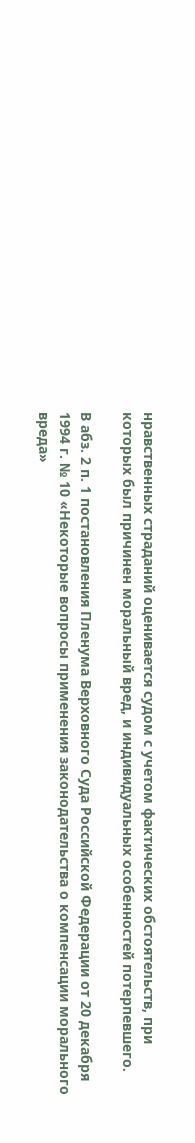нравственных страданий оценивается судом с учетом фактических обстоятельств, при которых был причинен моральный вред, и индивидуальных особенностей потерпевшего.

В абз. 2 п. 1 постановления Пленума Верховного Суда Российской Федерации от 20 декабря 1994 г. № 10 «Некоторые вопросы применения законодательства о компенсации морального вреда»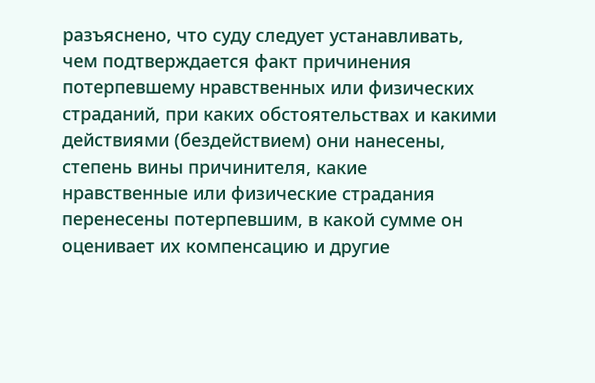разъяснено, что суду следует устанавливать, чем подтверждается факт причинения потерпевшему нравственных или физических страданий, при каких обстоятельствах и какими действиями (бездействием) они нанесены, степень вины причинителя, какие нравственные или физические страдания перенесены потерпевшим, в какой сумме он оценивает их компенсацию и другие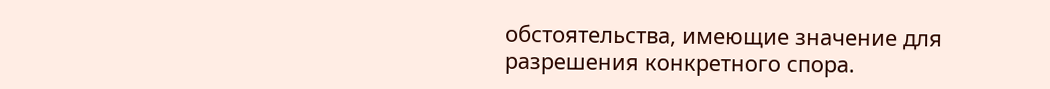обстоятельства, имеющие значение для разрешения конкретного спора.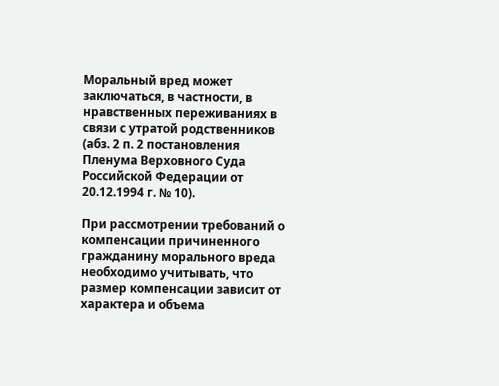Моральный вред может заключаться, в частности, в нравственных переживаниях в связи с утратой родственников (абз. 2 п. 2 постановления Пленума Верховного Суда Российской Федерации от 20.12.1994 г. № 10).

При рассмотрении требований о компенсации причиненного гражданину морального вреда необходимо учитывать, что размер компенсации зависит от характера и объема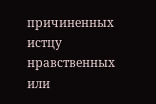причиненных истцу нравственных или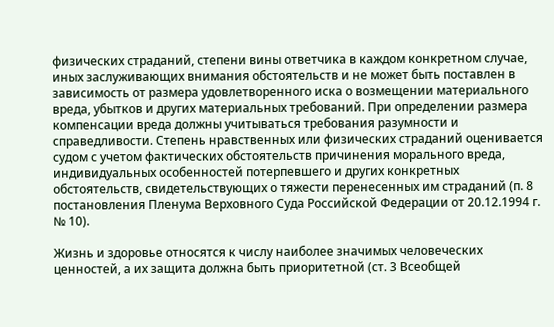физических страданий, степени вины ответчика в каждом конкретном случае, иных заслуживающих внимания обстоятельств и не может быть поставлен в зависимость от размера удовлетворенного иска о возмещении материального вреда, убытков и других материальных требований. При определении размера компенсации вреда должны учитываться требования разумности и справедливости. Степень нравственных или физических страданий оценивается судом с учетом фактических обстоятельств причинения морального вреда, индивидуальных особенностей потерпевшего и других конкретных обстоятельств, свидетельствующих о тяжести перенесенных им страданий (п. 8 постановления Пленума Верховного Суда Российской Федерации от 20.12.1994 г. № 10).

Жизнь и здоровье относятся к числу наиболее значимых человеческих ценностей, а их защита должна быть приоритетной (ст. 3 Всеобщей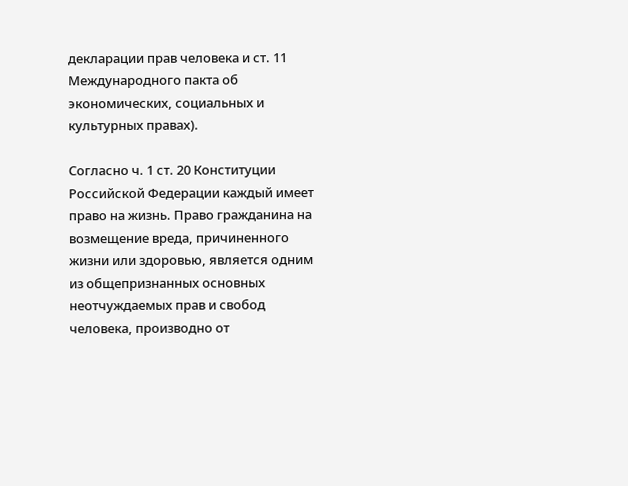декларации прав человека и ст. 11 Международного пакта об экономических, социальных и культурных правах).

Согласно ч. 1 ст. 20 Конституции Российской Федерации каждый имеет право на жизнь. Право гражданина на возмещение вреда, причиненного жизни или здоровью, является одним из общепризнанных основных неотчуждаемых прав и свобод человека, производно от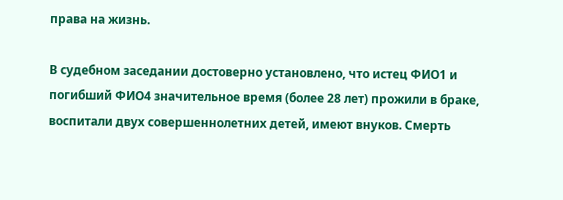права на жизнь.

В судебном заседании достоверно установлено, что истец ФИО1 и погибший ФИО4 значительное время (более 28 лет) прожили в браке, воспитали двух совершеннолетних детей, имеют внуков. Смерть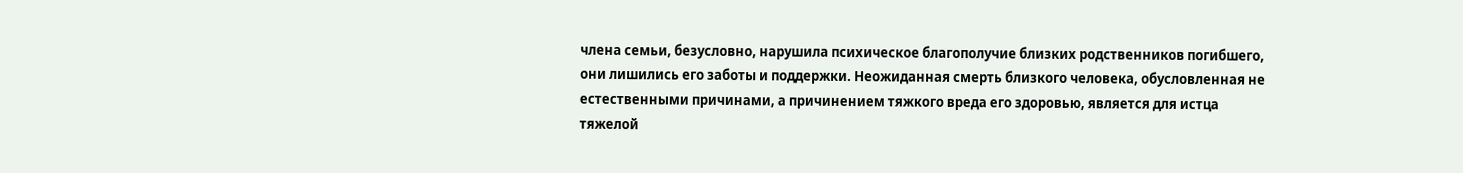члена семьи, безусловно, нарушила психическое благополучие близких родственников погибшего, они лишились его заботы и поддержки. Неожиданная смерть близкого человека, обусловленная не естественными причинами, а причинением тяжкого вреда его здоровью, является для истца тяжелой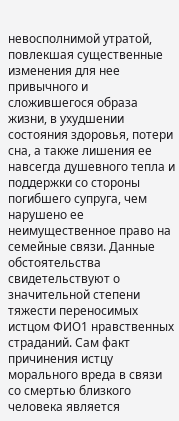невосполнимой утратой, повлекшая существенные изменения для нее привычного и сложившегося образа жизни, в ухудшении состояния здоровья, потери сна, а также лишения ее навсегда душевного тепла и поддержки со стороны погибшего супруга, чем нарушено ее неимущественное право на семейные связи. Данные обстоятельства свидетельствуют о значительной степени тяжести переносимых истцом ФИО1 нравственных страданий. Сам факт причинения истцу морального вреда в связи со смертью близкого человека является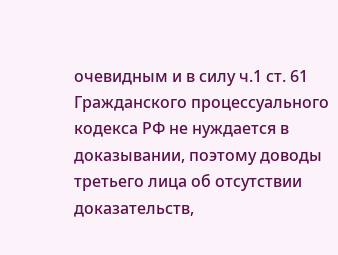очевидным и в силу ч.1 ст. 61 Гражданского процессуального кодекса РФ не нуждается в доказывании, поэтому доводы третьего лица об отсутствии доказательств,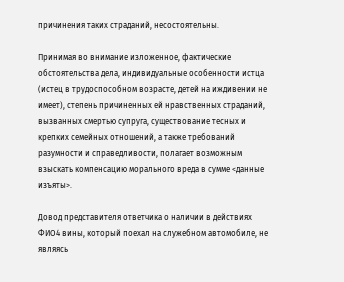причинения таких страданий, несостоятельны.

Принимая во внимание изложенное, фактические обстоятельства дела, индивидуальные особенности истца (истец в трудоспособном возрасте, детей на иждивении не имеет), степень причиненных ей нравственных страданий, вызванных смертью супруга, существование тесных и крепких семейных отношений, а также требований разумности и справедливости, полагает возможным взыскать компенсацию морального вреда в сумме <данные изъяты>.

Довод представителя ответчика о наличии в действиях ФИО4 вины, который поехал на служебном автомобиле, не являясь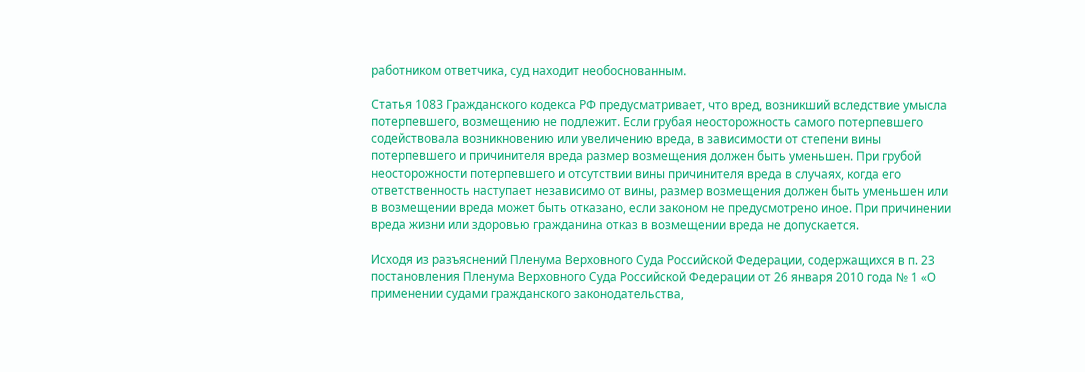работником ответчика, суд находит необоснованным.

Статья 1083 Гражданского кодекса РФ предусматривает, что вред, возникший вследствие умысла потерпевшего, возмещению не подлежит. Если грубая неосторожность самого потерпевшего содействовала возникновению или увеличению вреда, в зависимости от степени вины потерпевшего и причинителя вреда размер возмещения должен быть уменьшен. При грубой неосторожности потерпевшего и отсутствии вины причинителя вреда в случаях, когда его ответственность наступает независимо от вины, размер возмещения должен быть уменьшен или в возмещении вреда может быть отказано, если законом не предусмотрено иное. При причинении вреда жизни или здоровью гражданина отказ в возмещении вреда не допускается.

Исходя из разъяснений Пленума Верховного Суда Российской Федерации, содержащихся в п. 23 постановления Пленума Верховного Суда Российской Федерации от 26 января 2010 года № 1 «О применении судами гражданского законодательства,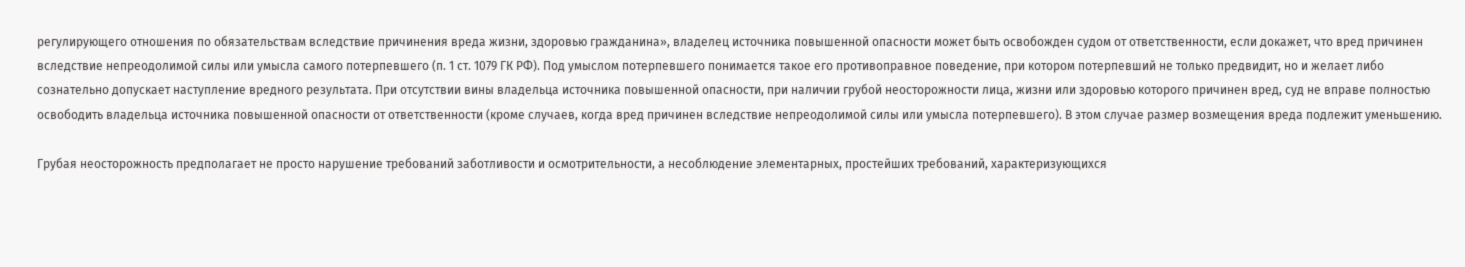регулирующего отношения по обязательствам вследствие причинения вреда жизни, здоровью гражданина», владелец источника повышенной опасности может быть освобожден судом от ответственности, если докажет, что вред причинен вследствие непреодолимой силы или умысла самого потерпевшего (п. 1 ст. 1079 ГК РФ). Под умыслом потерпевшего понимается такое его противоправное поведение, при котором потерпевший не только предвидит, но и желает либо сознательно допускает наступление вредного результата. При отсутствии вины владельца источника повышенной опасности, при наличии грубой неосторожности лица, жизни или здоровью которого причинен вред, суд не вправе полностью освободить владельца источника повышенной опасности от ответственности (кроме случаев, когда вред причинен вследствие непреодолимой силы или умысла потерпевшего). В этом случае размер возмещения вреда подлежит уменьшению.

Грубая неосторожность предполагает не просто нарушение требований заботливости и осмотрительности, а несоблюдение элементарных, простейших требований, характеризующихся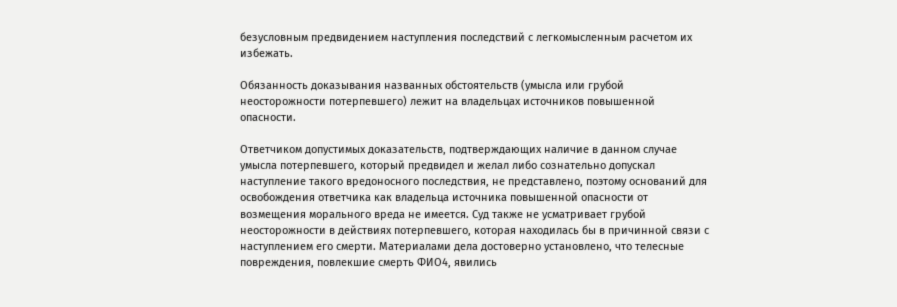безусловным предвидением наступления последствий с легкомысленным расчетом их избежать.

Обязанность доказывания названных обстоятельств (умысла или грубой неосторожности потерпевшего) лежит на владельцах источников повышенной опасности.

Ответчиком допустимых доказательств, подтверждающих наличие в данном случае умысла потерпевшего, который предвидел и желал либо сознательно допускал наступление такого вредоносного последствия, не представлено, поэтому оснований для освобождения ответчика как владельца источника повышенной опасности от возмещения морального вреда не имеется. Суд также не усматривает грубой неосторожности в действиях потерпевшего, которая находилась бы в причинной связи с наступлением его смерти. Материалами дела достоверно установлено, что телесные повреждения, повлекшие смерть ФИО4, явились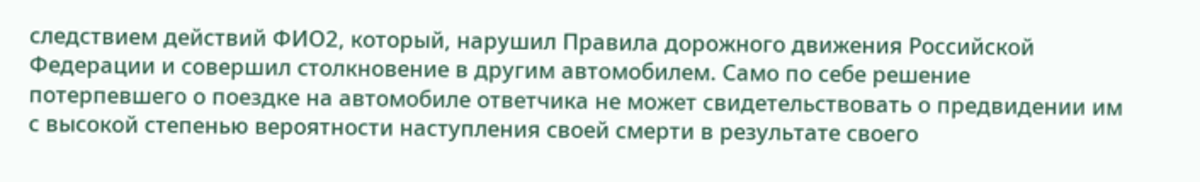следствием действий ФИО2, который, нарушил Правила дорожного движения Российской Федерации и совершил столкновение в другим автомобилем. Само по себе решение потерпевшего о поездке на автомобиле ответчика не может свидетельствовать о предвидении им с высокой степенью вероятности наступления своей смерти в результате своего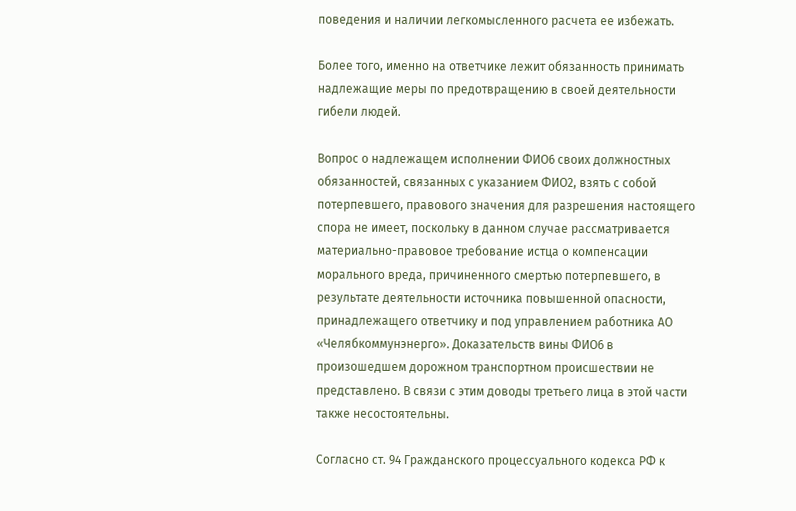поведения и наличии легкомысленного расчета ее избежать.

Более того, именно на ответчике лежит обязанность принимать надлежащие меры по предотвращению в своей деятельности гибели людей.

Вопрос о надлежащем исполнении ФИО6 своих должностных обязанностей, связанных с указанием ФИО2, взять с собой потерпевшего, правового значения для разрешения настоящего спора не имеет, поскольку в данном случае рассматривается материально-правовое требование истца о компенсации морального вреда, причиненного смертью потерпевшего, в результате деятельности источника повышенной опасности, принадлежащего ответчику и под управлением работника АО «Челябкоммунэнерго». Доказательств вины ФИО6 в произошедшем дорожном транспортном происшествии не представлено. В связи с этим доводы третьего лица в этой части также несостоятельны.

Согласно ст. 94 Гражданского процессуального кодекса РФ к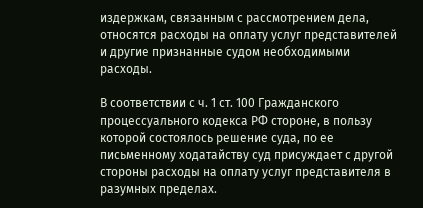издержкам, связанным с рассмотрением дела, относятся расходы на оплату услуг представителей и другие признанные судом необходимыми расходы.

В соответствии с ч. 1 ст. 100 Гражданского процессуального кодекса РФ стороне, в пользу которой состоялось решение суда, по ее письменному ходатайству суд присуждает с другой стороны расходы на оплату услуг представителя в разумных пределах.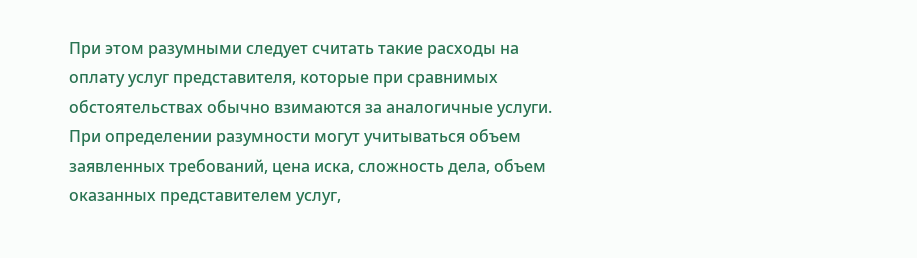При этом разумными следует считать такие расходы на оплату услуг представителя, которые при сравнимых обстоятельствах обычно взимаются за аналогичные услуги. При определении разумности могут учитываться объем заявленных требований, цена иска, сложность дела, объем оказанных представителем услуг,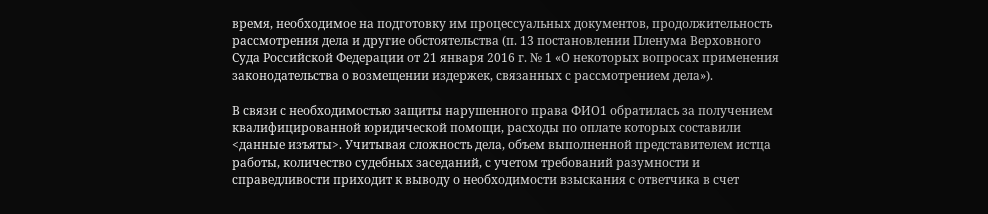время, необходимое на подготовку им процессуальных документов, продолжительность рассмотрения дела и другие обстоятельства (п. 13 постановлении Пленума Верховного Суда Российской Федерации от 21 января 2016 г. № 1 «О некоторых вопросах применения законодательства о возмещении издержек, связанных с рассмотрением дела»).

В связи с необходимостью защиты нарушенного права ФИО1 обратилась за получением квалифицированной юридической помощи, расходы по оплате которых составили <данные изъяты>. Учитывая сложность дела, объем выполненной представителем истца работы, количество судебных заседаний, с учетом требований разумности и справедливости приходит к выводу о необходимости взыскания с ответчика в счет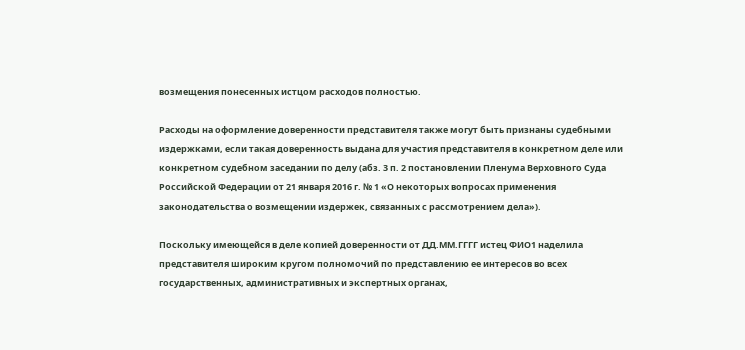возмещения понесенных истцом расходов полностью.

Расходы на оформление доверенности представителя также могут быть признаны судебными издержками, если такая доверенность выдана для участия представителя в конкретном деле или конкретном судебном заседании по делу (абз. 3 п. 2 постановлении Пленума Верховного Суда Российской Федерации от 21 января 2016 г. № 1 «О некоторых вопросах применения законодательства о возмещении издержек, связанных с рассмотрением дела»).

Поскольку имеющейся в деле копией доверенности от ДД.ММ.ГГГГ истец ФИО1 наделила представителя широким кругом полномочий по представлению ее интересов во всех государственных, административных и экспертных органах,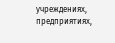учреждениях, предприятиях,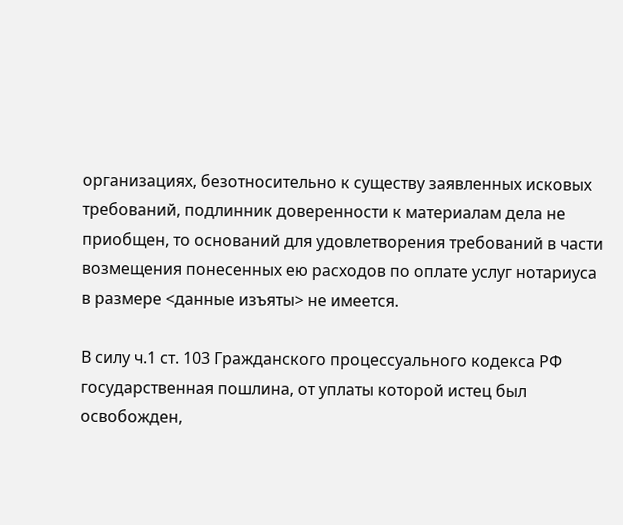организациях, безотносительно к существу заявленных исковых требований, подлинник доверенности к материалам дела не приобщен, то оснований для удовлетворения требований в части возмещения понесенных ею расходов по оплате услуг нотариуса в размере <данные изъяты> не имеется.

В силу ч.1 ст. 103 Гражданского процессуального кодекса РФ государственная пошлина, от уплаты которой истец был освобожден,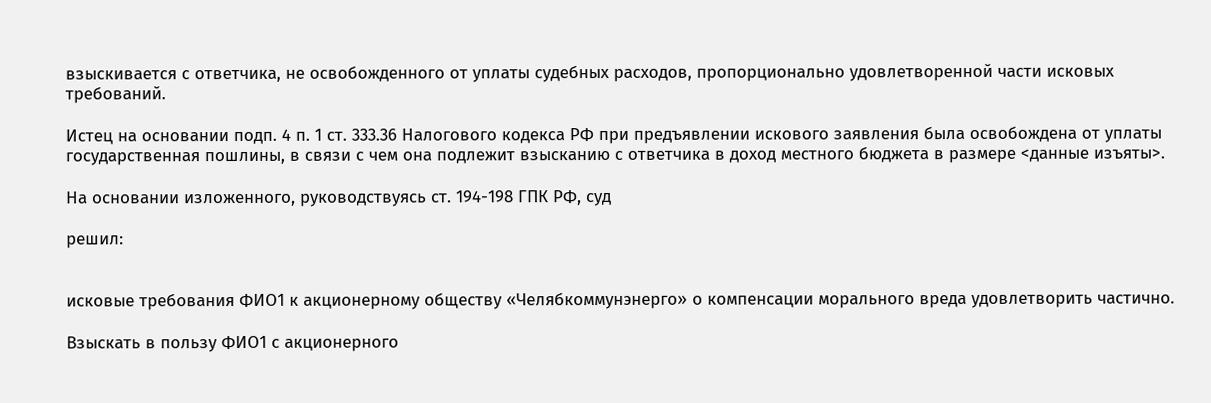взыскивается с ответчика, не освобожденного от уплаты судебных расходов, пропорционально удовлетворенной части исковых требований.

Истец на основании подп. 4 п. 1 ст. 333.36 Налогового кодекса РФ при предъявлении искового заявления была освобождена от уплаты государственная пошлины, в связи с чем она подлежит взысканию с ответчика в доход местного бюджета в размере <данные изъяты>.

На основании изложенного, руководствуясь ст. 194-198 ГПК РФ, суд

решил:


исковые требования ФИО1 к акционерному обществу «Челябкоммунэнерго» о компенсации морального вреда удовлетворить частично.

Взыскать в пользу ФИО1 с акционерного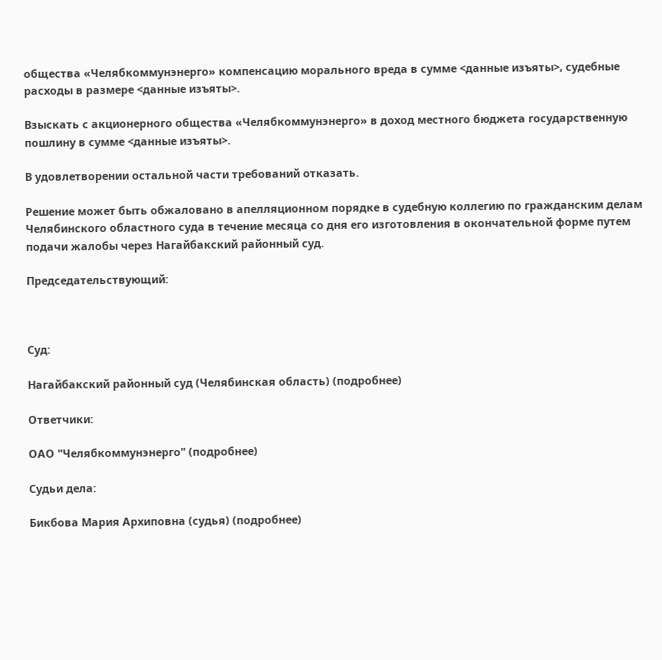общества «Челябкоммунэнерго» компенсацию морального вреда в сумме <данные изъяты>, судебные расходы в размере <данные изъяты>.

Взыскать с акционерного общества «Челябкоммунэнерго» в доход местного бюджета государственную пошлину в сумме <данные изъяты>.

В удовлетворении остальной части требований отказать.

Решение может быть обжаловано в апелляционном порядке в судебную коллегию по гражданским делам Челябинского областного суда в течение месяца со дня его изготовления в окончательной форме путем подачи жалобы через Нагайбакский районный суд.

Председательствующий:



Суд:

Нагайбакский районный суд (Челябинская область) (подробнее)

Ответчики:

ОАО "Челябкоммунэнерго" (подробнее)

Судьи дела:

Бикбова Мария Архиповна (судья) (подробнее)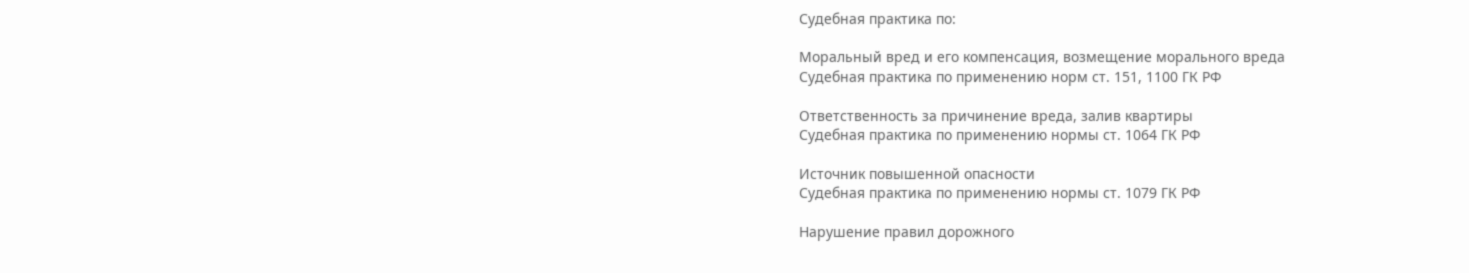Судебная практика по:

Моральный вред и его компенсация, возмещение морального вреда
Судебная практика по применению норм ст. 151, 1100 ГК РФ

Ответственность за причинение вреда, залив квартиры
Судебная практика по применению нормы ст. 1064 ГК РФ

Источник повышенной опасности
Судебная практика по применению нормы ст. 1079 ГК РФ

Нарушение правил дорожного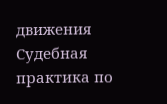движения
Судебная практика по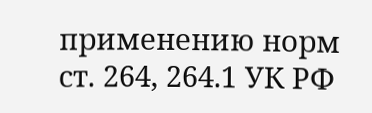применению норм ст. 264, 264.1 УК РФ